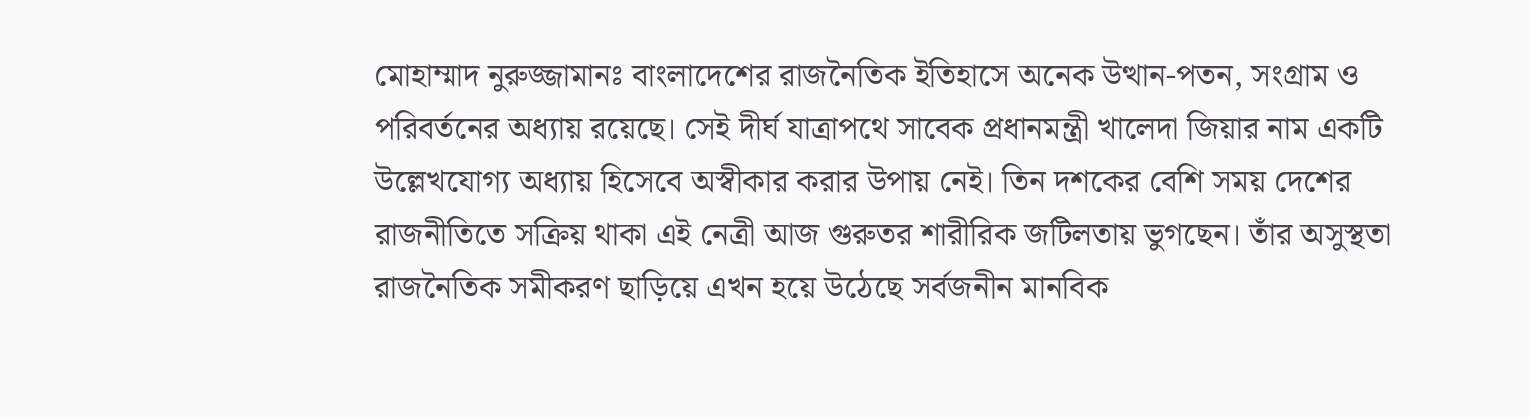মোহাম্মাদ নুরুজ্জামানঃ বাংলাদেশের রাজনৈতিক ইতিহাসে অনেক উত্থান-পতন, সংগ্রাম ও পরিবর্তনের অধ্যায় রয়েছে। সেই দীর্ঘ যাত্রাপথে সাবেক প্রধানমন্ত্রী খালেদা জিয়ার নাম একটি উল্লেখযোগ্য অধ্যায় হিসেবে অস্বীকার করার উপায় নেই। তিন দশকের বেশি সময় দেশের রাজনীতিতে সক্রিয় থাকা এই নেত্রী আজ গুরুতর শারীরিক জটিলতায় ভুগছেন। তাঁর অসুস্থতা রাজনৈতিক সমীকরণ ছাড়িয়ে এখন হয়ে উঠেছে সর্বজনীন মানবিক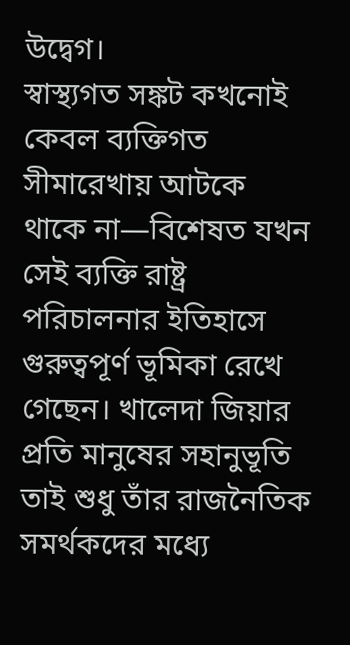উদ্বেগ।
স্বাস্থ্যগত সঙ্কট কখনোই কেবল ব্যক্তিগত সীমারেখায় আটকে থাকে না—বিশেষত যখন সেই ব্যক্তি রাষ্ট্র পরিচালনার ইতিহাসে গুরুত্বপূর্ণ ভূমিকা রেখে গেছেন। খালেদা জিয়ার প্রতি মানুষের সহানুভূতি তাই শুধু তাঁর রাজনৈতিক সমর্থকদের মধ্যে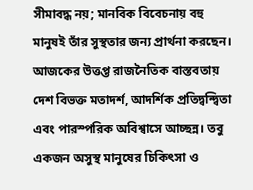সীমাবদ্ধ নয়; মানবিক বিবেচনায় বহু মানুষই তাঁর সুস্থতার জন্য প্রার্থনা করছেন।
আজকের উত্তপ্ত রাজনৈতিক বাস্তবতায় দেশ বিভক্ত মতাদর্শ, আদর্শিক প্রতিদ্বন্দ্বিতা এবং পারস্পরিক অবিশ্বাসে আচ্ছন্ন। তবু একজন অসুস্থ মানুষের চিকিৎসা ও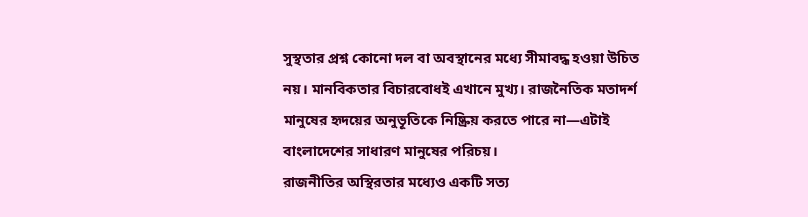সুস্থতার প্রশ্ন কোনো দল বা অবস্থানের মধ্যে সীমাবদ্ধ হওয়া উচিত নয়। মানবিকতার বিচারবোধই এখানে মুখ্য। রাজনৈতিক মতাদর্শ মানুষের হৃদয়ের অনুভূতিকে নিষ্ক্রিয় করতে পারে না—এটাই বাংলাদেশের সাধারণ মানুষের পরিচয়।
রাজনীতির অস্থিরতার মধ্যেও একটি সত্য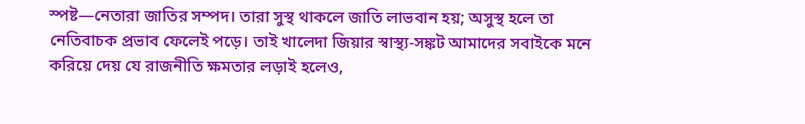স্পষ্ট—নেতারা জাতির সম্পদ। তারা সুস্থ থাকলে জাতি লাভবান হয়; অসুস্থ হলে তা নেতিবাচক প্রভাব ফেলেই পড়ে। তাই খালেদা জিয়ার স্বাস্থ্য-সঙ্কট আমাদের সবাইকে মনে করিয়ে দেয় যে রাজনীতি ক্ষমতার লড়াই হলেও,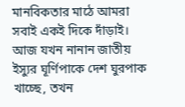মানবিকতার মাঠে আমরা সবাই একই দিকে দাঁড়াই।
আজ যখন নানান জাতীয় ইস্যুর ঘূর্ণিপাকে দেশ ঘুরপাক খাচ্ছে, তখন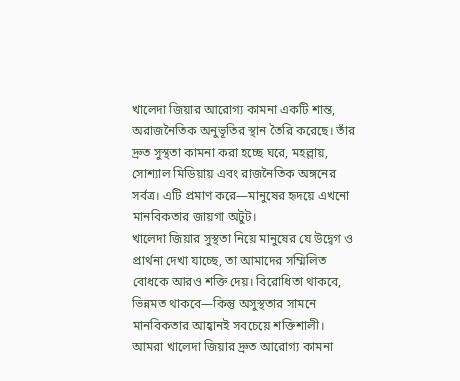খালেদা জিয়ার আরোগ্য কামনা একটি শান্ত, অরাজনৈতিক অনুভূতির স্থান তৈরি করেছে। তাঁর দ্রুত সুস্থতা কামনা করা হচ্ছে ঘরে, মহল্লায়, সোশ্যাল মিডিয়ায় এবং রাজনৈতিক অঙ্গনের সর্বত্র। এটি প্রমাণ করে—মানুষের হৃদয়ে এখনো মানবিকতার জায়গা অটুট।
খালেদা জিয়ার সুস্থতা নিয়ে মানুষের যে উদ্বেগ ও প্রার্থনা দেখা যাচ্ছে, তা আমাদের সম্মিলিত বোধকে আরও শক্তি দেয়। বিরোধিতা থাকবে, ভিন্নমত থাকবে—কিন্তু অসুস্থতার সামনে মানবিকতার আহ্বানই সবচেয়ে শক্তিশালী।
আমরা খালেদা জিয়ার দ্রুত আরোগ্য কামনা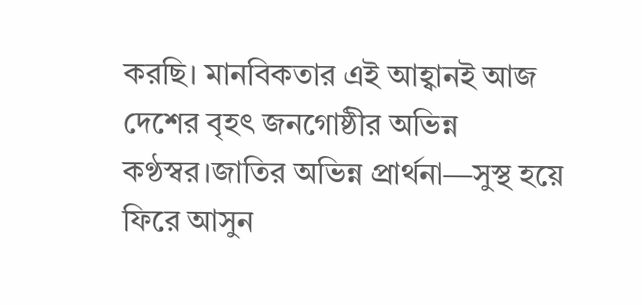করছি। মানবিকতার এই আহ্বানই আজ দেশের বৃহৎ জনগোষ্ঠীর অভিন্ন কণ্ঠস্বর।জাতির অভিন্ন প্রার্থনা—সুস্থ হয়ে ফিরে আসুন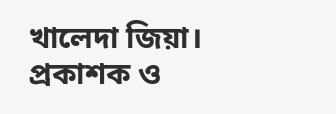খালেদা জিয়া।
প্রকাশক ও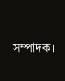সম্পাদক।